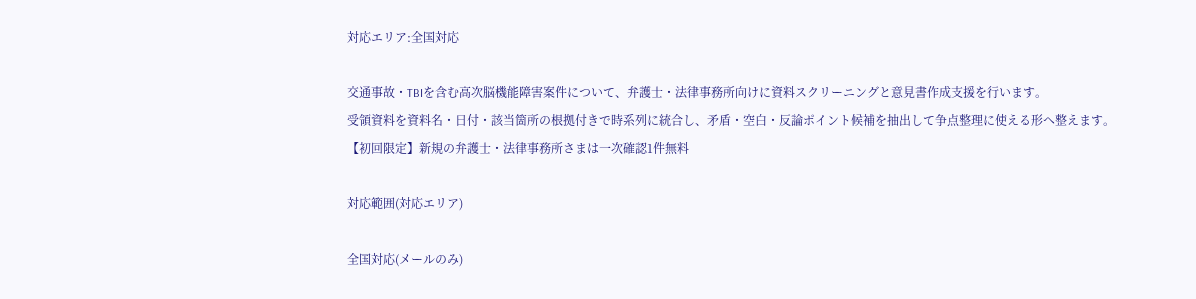対応エリア:全国対応

交通事故・TBIを含む高次脳機能障害案件について、弁護士・法律事務所向けに資料スクリーニングと意見書作成支援を行います。
受領資料を資料名・日付・該当箇所の根拠付きで時系列に統合し、矛盾・空白・反論ポイント候補を抽出して争点整理に使える形へ整えます。
【初回限定】新規の弁護士・法律事務所さまは一次確認1件無料

対応範囲(対応エリア)

全国対応(メールのみ)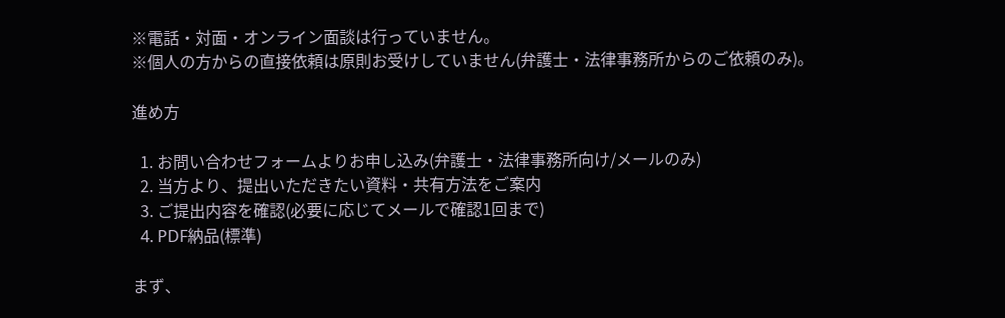※電話・対面・オンライン面談は行っていません。
※個人の方からの直接依頼は原則お受けしていません(弁護士・法律事務所からのご依頼のみ)。

進め方

  1. お問い合わせフォームよりお申し込み(弁護士・法律事務所向け/メールのみ)
  2. 当方より、提出いただきたい資料・共有方法をご案内
  3. ご提出内容を確認(必要に応じてメールで確認1回まで)
  4. PDF納品(標準)

まず、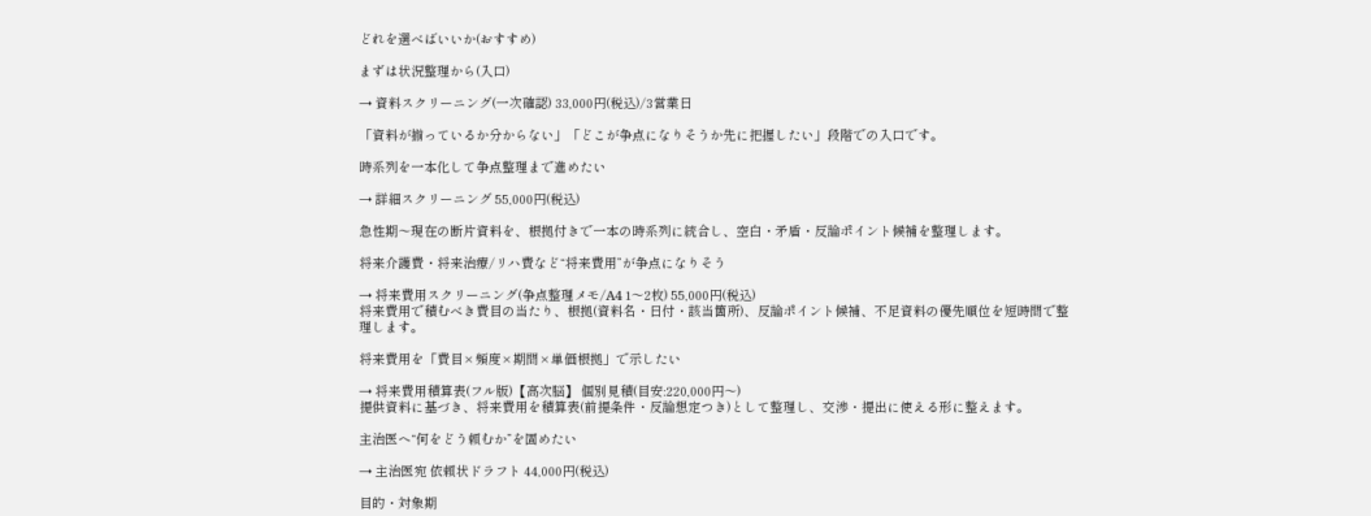どれを選べばいいか(おすすめ)

まずは状況整理から(入口)

→ 資料スクリーニング(一次確認) 33,000円(税込)/3営業日

「資料が揃っているか分からない」「どこが争点になりそうか先に把握したい」段階での入口です。

時系列を一本化して争点整理まで進めたい

→ 詳細スクリーニング 55,000円(税込)

急性期〜現在の断片資料を、根拠付きで一本の時系列に統合し、空白・矛盾・反論ポイント候補を整理します。

将来介護費・将来治療/リハ費など“将来費用”が争点になりそう

→ 将来費用スクリーニング(争点整理メモ/A4 1〜2枚) 55,000円(税込)
将来費用で積むべき費目の当たり、根拠(資料名・日付・該当箇所)、反論ポイント候補、不足資料の優先順位を短時間で整理します。

将来費用を「費目×頻度×期間×単価根拠」で示したい

→ 将来費用積算表(フル版)【高次脳】 個別見積(目安:220,000円〜)
提供資料に基づき、将来費用を積算表(前提条件・反論想定つき)として整理し、交渉・提出に使える形に整えます。

主治医へ“何をどう頼むか”を固めたい

→ 主治医宛 依頼状ドラフト 44,000円(税込)

目的・対象期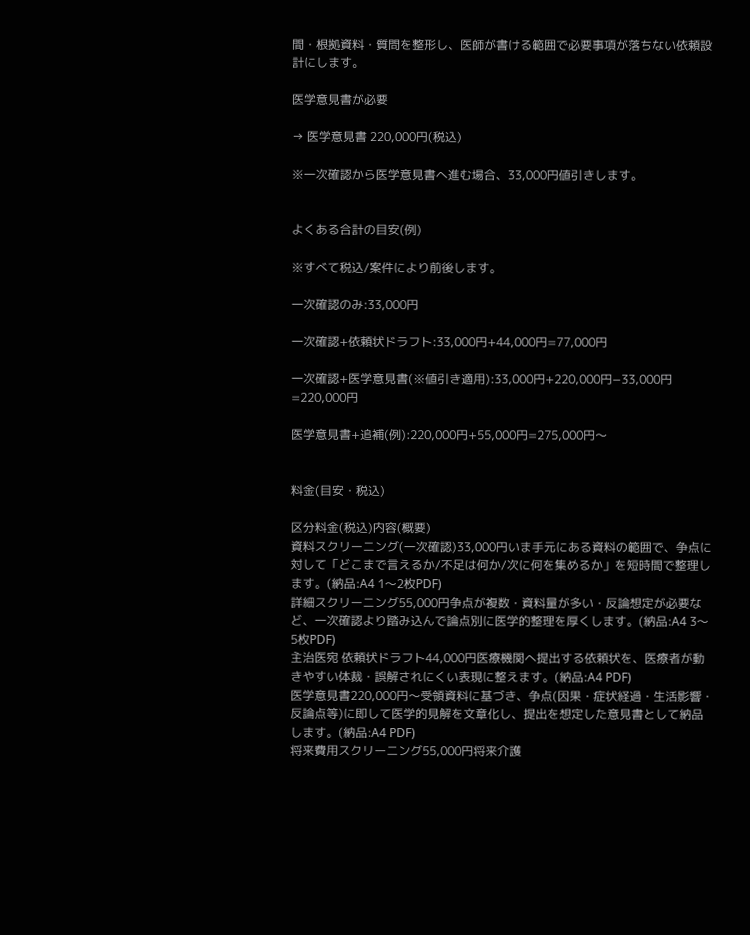間・根拠資料・質問を整形し、医師が書ける範囲で必要事項が落ちない依頼設計にします。

医学意見書が必要

→ 医学意見書 220,000円(税込)

※一次確認から医学意見書へ進む場合、33,000円値引きします。


よくある合計の目安(例)

※すべて税込/案件により前後します。

一次確認のみ:33,000円

一次確認+依頼状ドラフト:33,000円+44,000円=77,000円

一次確認+医学意見書(※値引き適用):33,000円+220,000円−33,000円=220,000円

医学意見書+追補(例):220,000円+55,000円=275,000円〜


料金(目安・税込)

区分料金(税込)内容(概要)
資料スクリーニング(一次確認)33,000円いま手元にある資料の範囲で、争点に対して「どこまで言えるか/不足は何か/次に何を集めるか」を短時間で整理します。(納品:A4 1〜2枚PDF)
詳細スクリーニング55,000円争点が複数・資料量が多い・反論想定が必要など、一次確認より踏み込んで論点別に医学的整理を厚くします。(納品:A4 3〜5枚PDF)
主治医宛 依頼状ドラフト44,000円医療機関へ提出する依頼状を、医療者が動きやすい体裁・誤解されにくい表現に整えます。(納品:A4 PDF)
医学意見書220,000円〜受領資料に基づき、争点(因果・症状経過・生活影響・反論点等)に即して医学的見解を文章化し、提出を想定した意見書として納品します。(納品:A4 PDF)
将来費用スクリーニング55,000円将来介護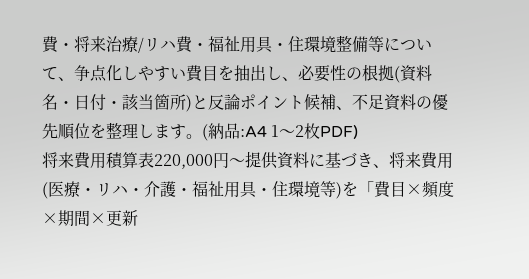費・将来治療/リハ費・福祉用具・住環境整備等について、争点化しやすい費目を抽出し、必要性の根拠(資料名・日付・該当箇所)と反論ポイント候補、不足資料の優先順位を整理します。(納品:A4 1〜2枚PDF)
将来費用積算表220,000円〜提供資料に基づき、将来費用(医療・リハ・介護・福祉用具・住環境等)を「費目×頻度×期間×更新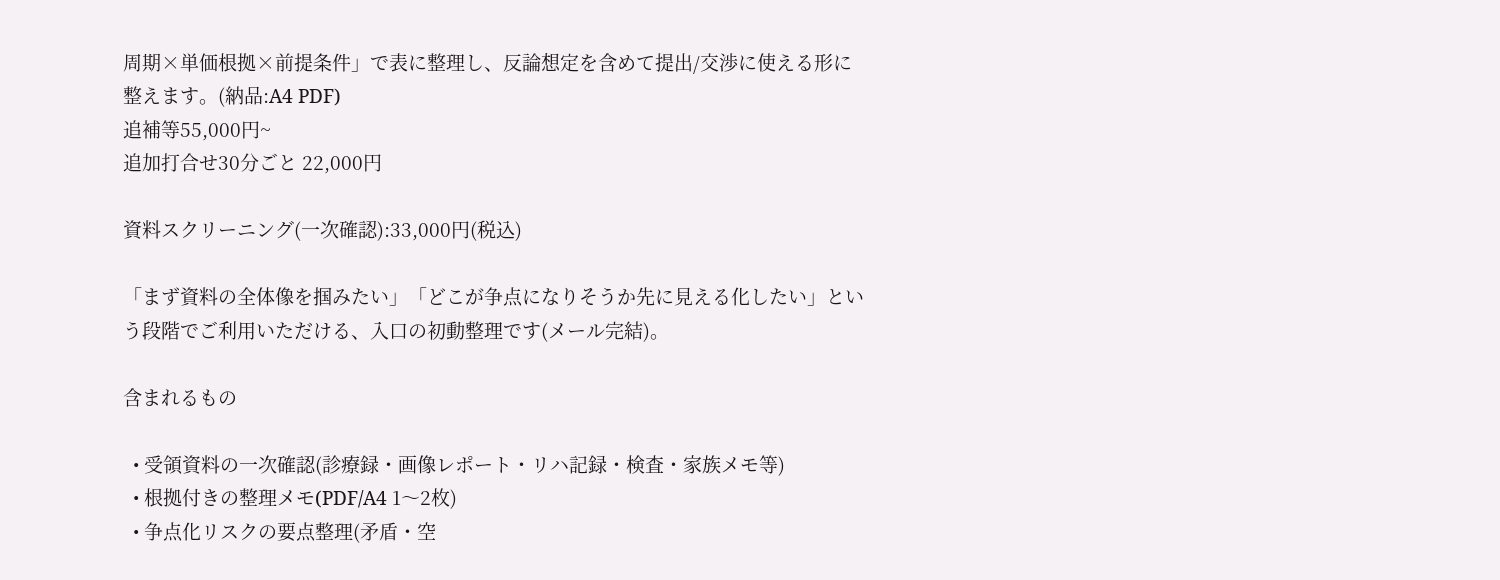周期×単価根拠×前提条件」で表に整理し、反論想定を含めて提出/交渉に使える形に整えます。(納品:A4 PDF)
追補等55,000円~
追加打合せ30分ごと 22,000円

資料スクリーニング(一次確認):33,000円(税込)

「まず資料の全体像を掴みたい」「どこが争点になりそうか先に見える化したい」という段階でご利用いただける、入口の初動整理です(メール完結)。

含まれるもの

  • 受領資料の一次確認(診療録・画像レポート・リハ記録・検査・家族メモ等)
  • 根拠付きの整理メモ(PDF/A4 1〜2枚)
  • 争点化リスクの要点整理(矛盾・空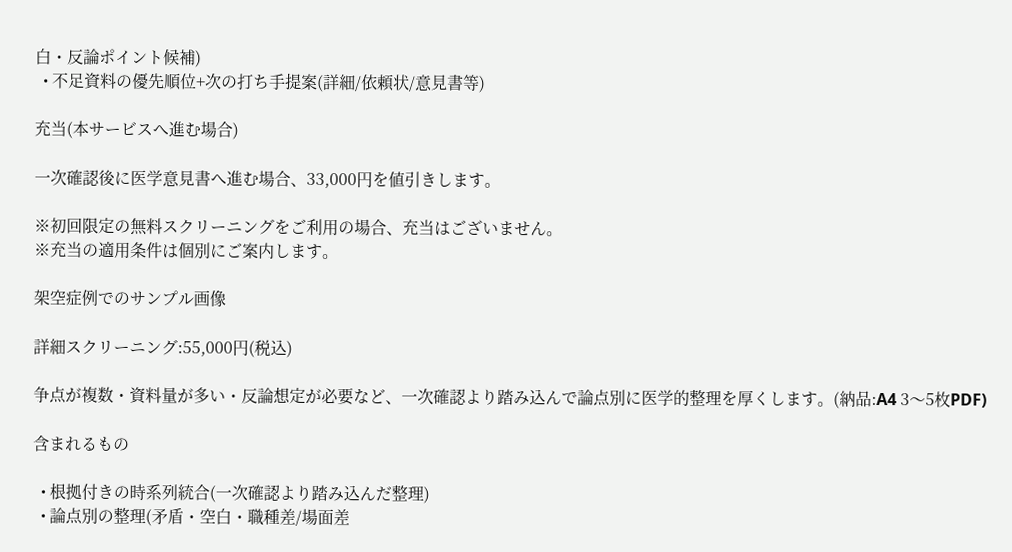白・反論ポイント候補)
  • 不足資料の優先順位+次の打ち手提案(詳細/依頼状/意見書等)

充当(本サービスへ進む場合)

一次確認後に医学意見書へ進む場合、33,000円を値引きします。

※初回限定の無料スクリーニングをご利用の場合、充当はございません。
※充当の適用条件は個別にご案内します。

架空症例でのサンプル画像

詳細スクリーニング:55,000円(税込)

争点が複数・資料量が多い・反論想定が必要など、一次確認より踏み込んで論点別に医学的整理を厚くします。(納品:A4 3〜5枚PDF)

含まれるもの

  • 根拠付きの時系列統合(一次確認より踏み込んだ整理)
  • 論点別の整理(矛盾・空白・職種差/場面差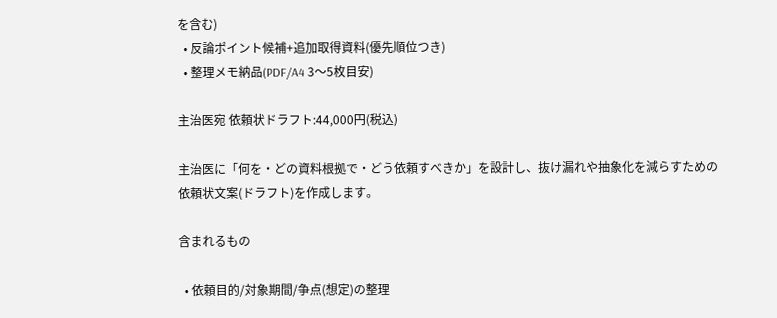を含む)
  • 反論ポイント候補+追加取得資料(優先順位つき)
  • 整理メモ納品(PDF/A4 3〜5枚目安)

主治医宛 依頼状ドラフト:44,000円(税込)

主治医に「何を・どの資料根拠で・どう依頼すべきか」を設計し、抜け漏れや抽象化を減らすための依頼状文案(ドラフト)を作成します。

含まれるもの

  • 依頼目的/対象期間/争点(想定)の整理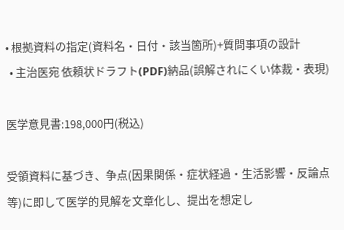• 根拠資料の指定(資料名・日付・該当箇所)+質問事項の設計
  • 主治医宛 依頼状ドラフト(PDF)納品(誤解されにくい体裁・表現)

医学意見書:198,000円(税込)

受領資料に基づき、争点(因果関係・症状経過・生活影響・反論点等)に即して医学的見解を文章化し、提出を想定し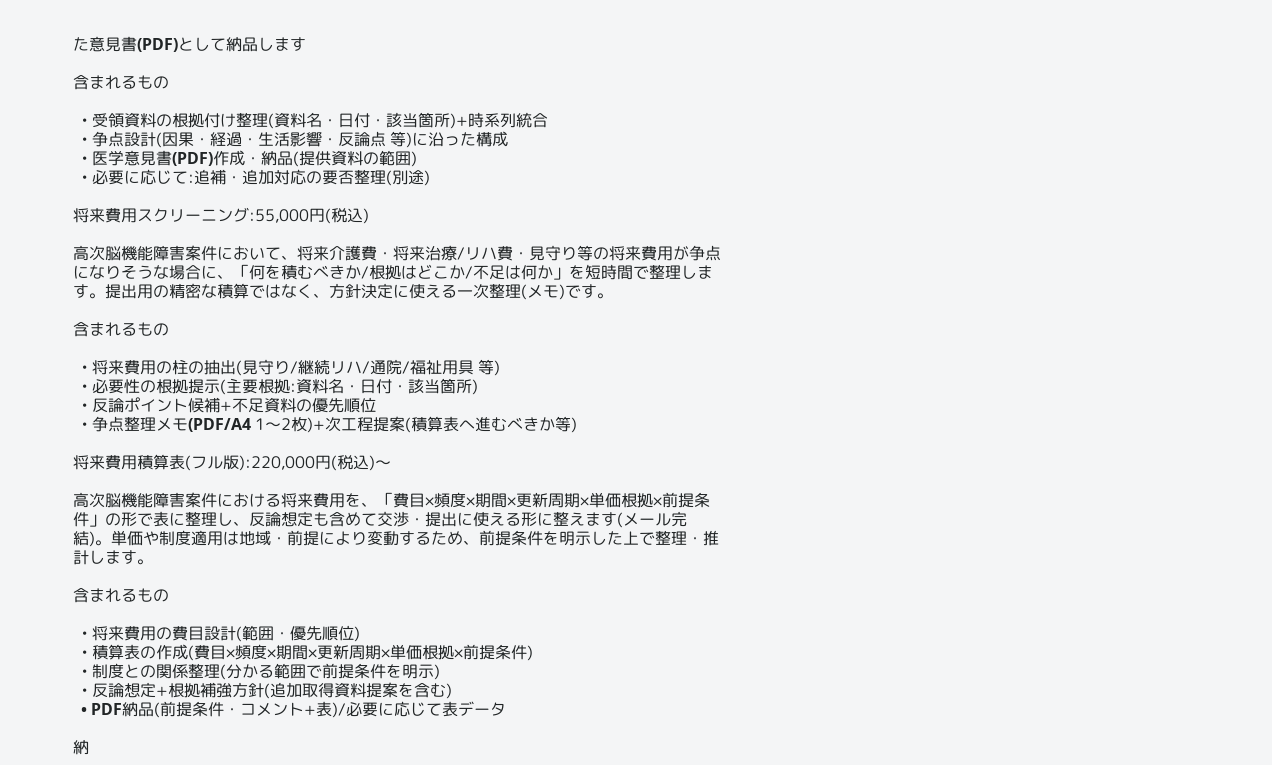た意見書(PDF)として納品します

含まれるもの

  • 受領資料の根拠付け整理(資料名・日付・該当箇所)+時系列統合
  • 争点設計(因果・経過・生活影響・反論点 等)に沿った構成
  • 医学意見書(PDF)作成・納品(提供資料の範囲)
  • 必要に応じて:追補・追加対応の要否整理(別途)

将来費用スクリーニング:55,000円(税込)

高次脳機能障害案件において、将来介護費・将来治療/リハ費・見守り等の将来費用が争点になりそうな場合に、「何を積むべきか/根拠はどこか/不足は何か」を短時間で整理します。提出用の精密な積算ではなく、方針決定に使える一次整理(メモ)です。

含まれるもの

  • 将来費用の柱の抽出(見守り/継続リハ/通院/福祉用具 等)
  • 必要性の根拠提示(主要根拠:資料名・日付・該当箇所)
  • 反論ポイント候補+不足資料の優先順位
  • 争点整理メモ(PDF/A4 1〜2枚)+次工程提案(積算表へ進むべきか等)

将来費用積算表(フル版):220,000円(税込)〜

高次脳機能障害案件における将来費用を、「費目×頻度×期間×更新周期×単価根拠×前提条件」の形で表に整理し、反論想定も含めて交渉・提出に使える形に整えます(メール完結)。単価や制度適用は地域・前提により変動するため、前提条件を明示した上で整理・推計します。

含まれるもの

  • 将来費用の費目設計(範囲・優先順位)
  • 積算表の作成(費目×頻度×期間×更新周期×単価根拠×前提条件)
  • 制度との関係整理(分かる範囲で前提条件を明示)
  • 反論想定+根拠補強方針(追加取得資料提案を含む)
  • PDF納品(前提条件・コメント+表)/必要に応じて表データ

納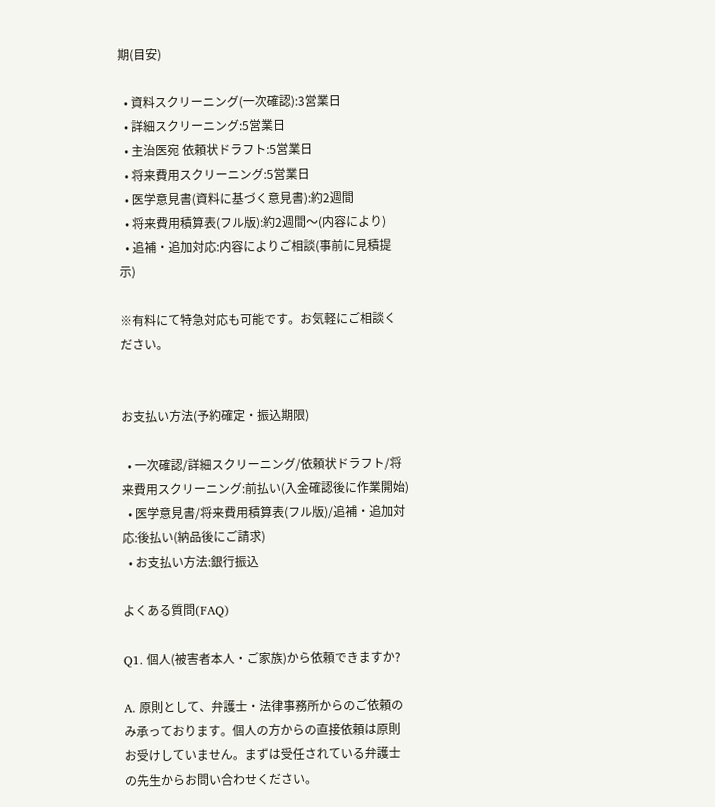期(目安)

  • 資料スクリーニング(一次確認):3営業日
  • 詳細スクリーニング:5営業日
  • 主治医宛 依頼状ドラフト:5営業日
  • 将来費用スクリーニング:5営業日
  • 医学意見書(資料に基づく意見書):約2週間
  • 将来費用積算表(フル版):約2週間〜(内容により)
  • 追補・追加対応:内容によりご相談(事前に見積提示)

※有料にて特急対応も可能です。お気軽にご相談ください。


お支払い方法(予約確定・振込期限)

  • 一次確認/詳細スクリーニング/依頼状ドラフト/将来費用スクリーニング:前払い(入金確認後に作業開始)
  • 医学意見書/将来費用積算表(フル版)/追補・追加対応:後払い(納品後にご請求)
  • お支払い方法:銀行振込

よくある質問(FAQ)

Q1. 個人(被害者本人・ご家族)から依頼できますか?

A. 原則として、弁護士・法律事務所からのご依頼のみ承っております。個人の方からの直接依頼は原則お受けしていません。まずは受任されている弁護士の先生からお問い合わせください。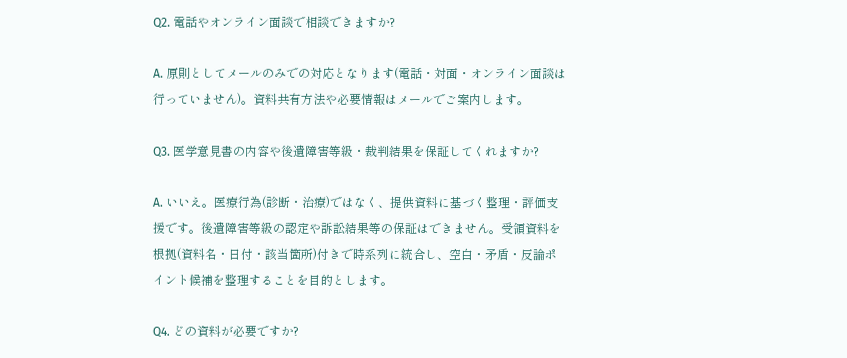Q2. 電話やオンライン面談で相談できますか?

A. 原則としてメールのみでの対応となります(電話・対面・オンライン面談は行っていません)。資料共有方法や必要情報はメールでご案内します。

Q3. 医学意見書の内容や後遺障害等級・裁判結果を保証してくれますか?

A. いいえ。医療行為(診断・治療)ではなく、提供資料に基づく整理・評価支援です。後遺障害等級の認定や訴訟結果等の保証はできません。受領資料を根拠(資料名・日付・該当箇所)付きで時系列に統合し、空白・矛盾・反論ポイント候補を整理することを目的とします。

Q4. どの資料が必要ですか?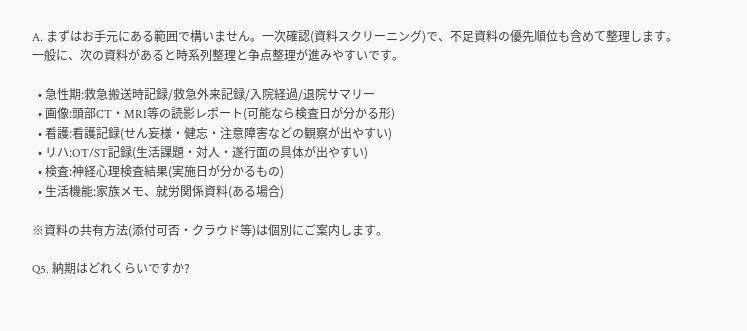A. まずはお手元にある範囲で構いません。一次確認(資料スクリーニング)で、不足資料の優先順位も含めて整理します。
一般に、次の資料があると時系列整理と争点整理が進みやすいです。

  • 急性期:救急搬送時記録/救急外来記録/入院経過/退院サマリー
  • 画像:頭部CT・MRI等の読影レポート(可能なら検査日が分かる形)
  • 看護:看護記録(せん妄様・健忘・注意障害などの観察が出やすい)
  • リハ:OT/ST記録(生活課題・対人・遂行面の具体が出やすい)
  • 検査:神経心理検査結果(実施日が分かるもの)
  • 生活機能:家族メモ、就労関係資料(ある場合)

※資料の共有方法(添付可否・クラウド等)は個別にご案内します。

Q5. 納期はどれくらいですか?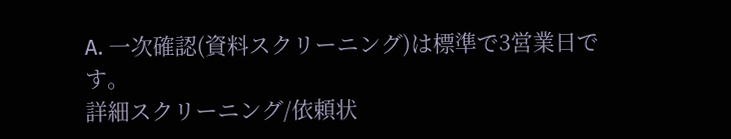A. 一次確認(資料スクリーニング)は標準で3営業日です。
詳細スクリーニング/依頼状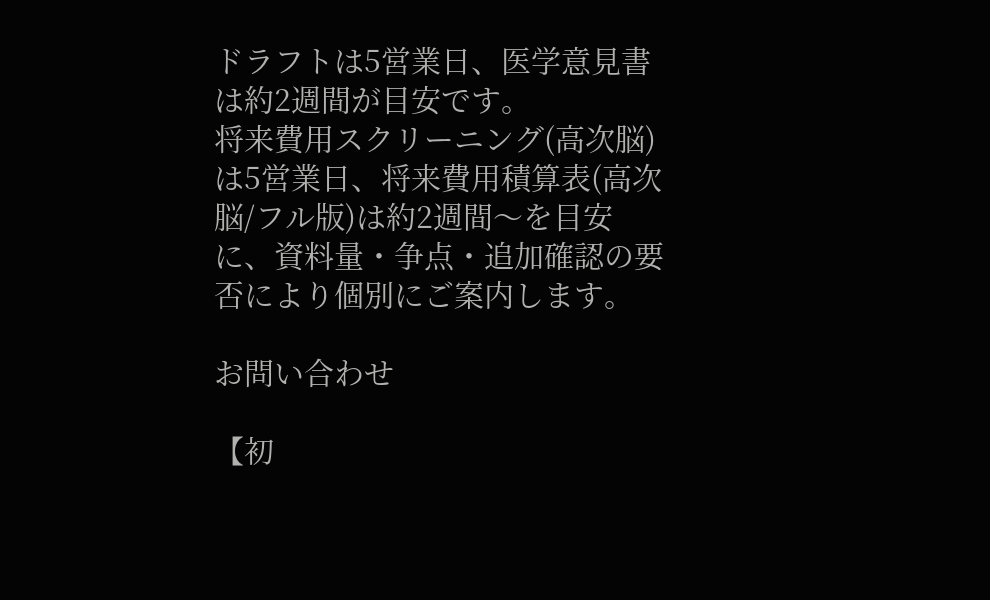ドラフトは5営業日、医学意見書は約2週間が目安です。
将来費用スクリーニング(高次脳)は5営業日、将来費用積算表(高次脳/フル版)は約2週間〜を目安に、資料量・争点・追加確認の要否により個別にご案内します。

お問い合わせ

【初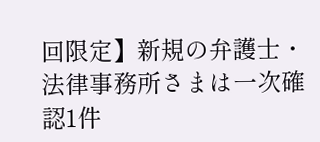回限定】新規の弁護士・法律事務所さまは一次確認1件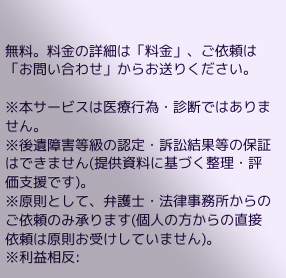無料。料金の詳細は「料金」、ご依頼は「お問い合わせ」からお送りください。

※本サービスは医療行為・診断ではありません。
※後遺障害等級の認定・訴訟結果等の保証はできません(提供資料に基づく整理・評価支援です)。
※原則として、弁護士・法律事務所からのご依頼のみ承ります(個人の方からの直接依頼は原則お受けしていません)。
※利益相反: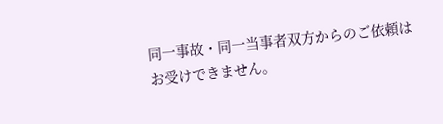同一事故・同一当事者双方からのご依頼はお受けできません。